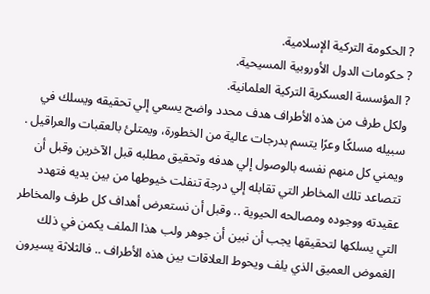? الحكومة التركية الإسلامية.
? حكومات الدول الأوروبية المسيحية.
? المؤسسة العسكرية التركية العلمانية.
ولكل طرف من هذه الأطراف هدف محدد واضح يسعي إلي تحقيقه ويسلك في سبيله مسلكًا وعرًا يتسم بدرجات عالية من الخطورة، ويمتلئ بالعقبات والعراقيل . ويمني كل منهم نفسه بالوصول إلي هدفه وتحقيق مطلبه قبل الآخرين وقبل أن تتصاعد تلك المخاطر التي تقابله إلي درجة تنفلت خيوطها من بين يديه فتهدد عقيدته ووجوده ومصالحه الحيوية .. وقبل أن نستعرض أهداف كل طرف والمخاطر التي يسلكها لتحقيقها يجب أن نبين أن جوهر ولب هذا الملف يكمن في ذلك الغموض العميق الذي يلف ويحوط العلاقات بين هذه الأطراف .. فالثلاثة يسيرون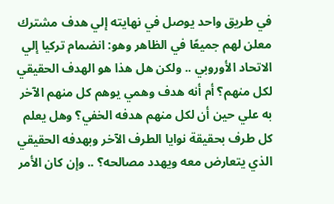في طريق واحد يوصل في نهايته إلي هدف مشترك معلن لهم جميعًا في الظاهر وهو: انضمام تركيا إلي الاتحاد الأوروبي .. ولكن هل هذا هو الهدف الحقيقي لكل منهم؟ أم أنه هدف وهمي يوهم كل منهم الآخر به علي حين أن لكل منهم هدفه الخفي؟ وهل يعلم كل طرف بحقيقة نوايا الطرف الآخر وبهدفه الحقيقي الذي يتعارض معه ويهدد مصالحه؟ .. وإن كان الأمر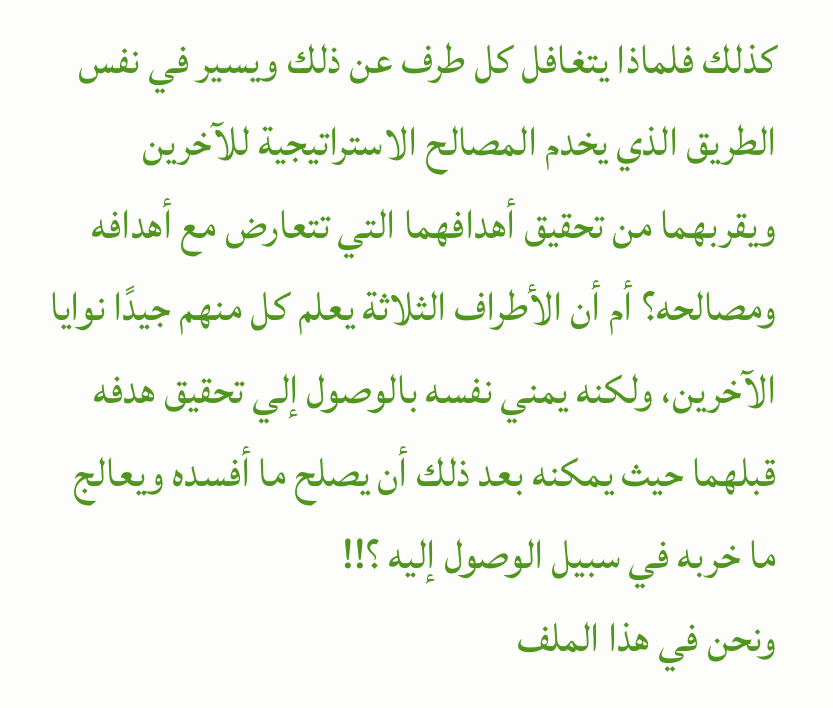كذلك فلماذا يتغافل كل طرف عن ذلك ويسير في نفس الطريق الذي يخدم المصالح الاستراتيجية للآخرين ويقربهما من تحقيق أهدافهما التي تتعارض مع أهدافه ومصالحه؟ أم أن الأطراف الثلاثة يعلم كل منهم جيدًا نوايا الآخرين، ولكنه يمني نفسه بالوصول إلي تحقيق هدفه قبلهما حيث يمكنه بعد ذلك أن يصلح ما أفسده ويعالج ما خربه في سبيل الوصول إليه ؟!!
ونحن في هذا الملف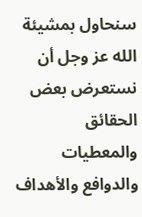سنحاول بمشيئة الله عز وجل أن نستعرض بعض الحقائق والمعطيات والدوافع والأهداف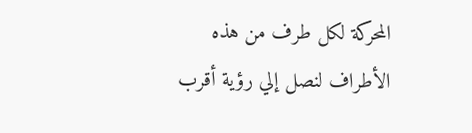المحركة لكل طرف من هذه الأطراف لنصل إلي رؤية أقرب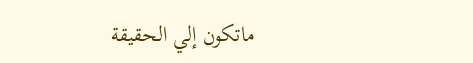ماتكون إلي الحقيقة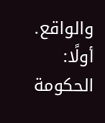والواقع.
أولًا: الحكومة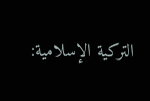التركية الإسلامية: